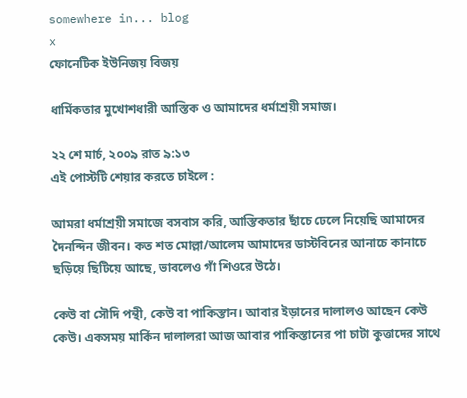somewhere in... blog
x
ফোনেটিক ইউনিজয় বিজয়

ধার্মিকতার মুখোশধারী আস্তিক ও আমাদের ধর্মাশ্রয়ী সমাজ।

২২ শে মার্চ, ২০০৯ রাত ৯:১৩
এই পোস্টটি শেয়ার করতে চাইলে :

আমরা ধর্মাশ্রয়ী সমাজে বসবাস করি, আস্তিকতার ছাঁচে ঢেলে নিয়েছি আমাদের দৈনন্দিন জীবন। কত শত মোল্লা/আলেম আমাদের ডাস্টবিনের আনাচে কানাচে ছড়িয়ে ছিটিয়ে আছে, ভাবলেও গাঁ শিওরে উঠে।

কেউ বা সৌদি পন্থী, কেউ বা পাকিস্তান। আবার ইড়ানের দালালও আছেন কেউ কেউ। একসময় মার্কিন দালালরা আজ আবার পাকিস্তানের পা চাটা কুত্তাদের সাথে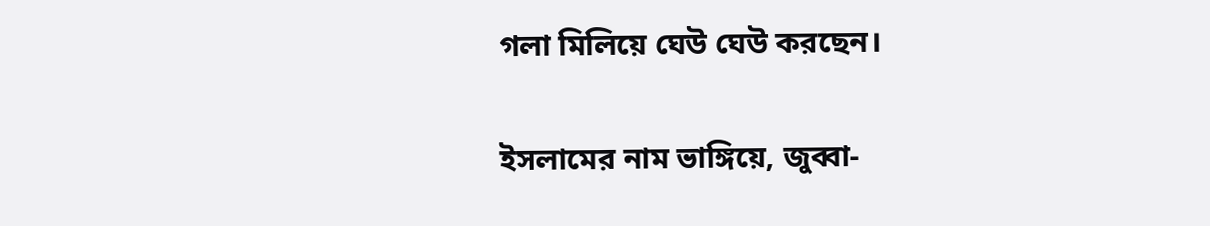গলা মিলিয়ে ঘেউ ঘেউ করছেন।

ইসলামের নাম ভাঙ্গিয়ে, জুব্বা-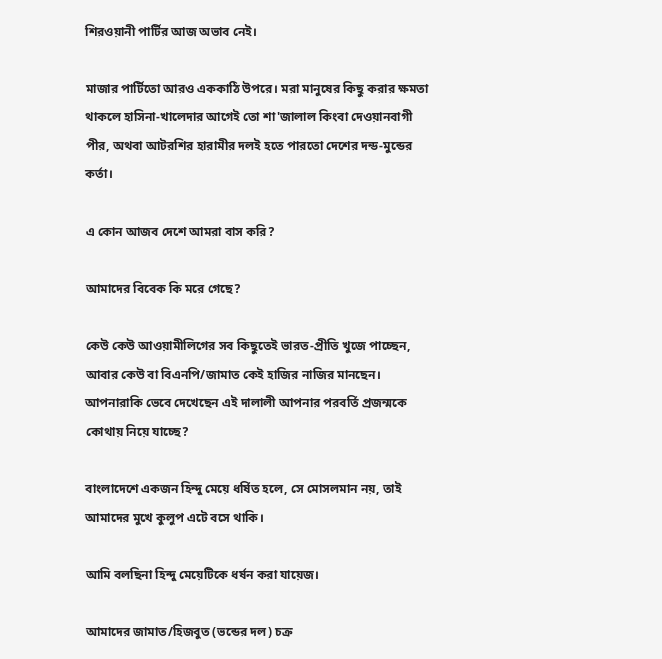শিরওয়ানী পার্টির আজ অভাব নেই।

মাজার পার্টিতো আরও এককাঠি উপরে। মরা মানুষের কিছু করার ক্ষমতা থাকলে হাসিনা-খালেদার আগেই তো শা'জালাল কিংবা দেওয়ানবাগী পীর, অথবা আটরশির হারামীর দলই হতে পারতো দেশের দন্ড-মুন্ডের কর্তা।

এ কোন আজব দেশে আমরা বাস করি?

আমাদের বিবেক কি মরে গেছে?

কেউ কেউ আওয়ামীলিগের সব কিছুতেই ভারত-প্রীতি খুজে পাচ্ছেন, আবার কেউ বা বিএনপি/জামাত কেই হাজির নাজির মানছেন। আপনারাকি ভেবে দেখেছেন এই দালালী আপনার পরবর্তি প্রজন্মকে কোথায় নিয়ে যাচ্ছে?

বাংলাদেশে একজন হিন্দু মেয়ে ধর্ষিত হলে, সে মোসলমান নয়, তাই আমাদের মুখে কুলুপ এটে বসে থাকি।

আমি বলছিনা হিন্দু মেয়েটিকে ধর্ষন করা যায়েজ।

আমাদের জামাত/হিজবুত (ভন্ডের দল) চক্র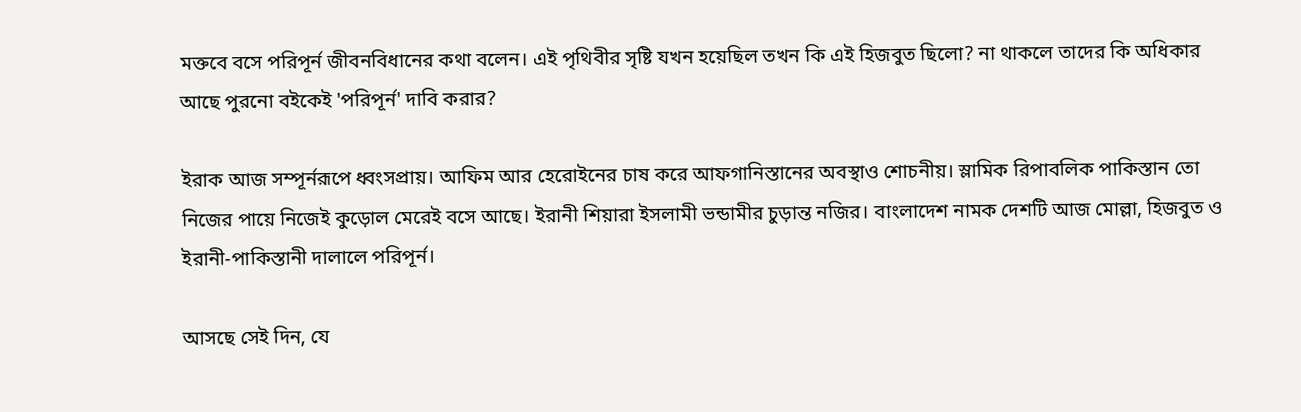মক্তবে বসে পরিপূর্ন জীবনবিধানের কথা বলেন। এই পৃথিবীর সৃষ্টি যখন হয়েছিল তখন কি এই হিজবুত ছিলো? না থাকলে তাদের কি অধিকার আছে পুরনো বইকেই 'পরিপূর্ন' দাবি করার?

ইরাক আজ সম্পূর্নরূপে ধ্বংসপ্রায়। আফিম আর হেরোইনের চাষ করে আফগানিস্তানের অবস্থাও শোচনীয়। স্লামিক রিপাবলিক পাকিস্তান তো নিজের পায়ে নিজেই কুড়োল মেরেই বসে আছে। ইরানী শিয়ারা ইসলামী ভন্ডামীর চুড়ান্ত নজির। বাংলাদেশ নামক দেশটি আজ মোল্লা, হিজবুত ও ইরানী-পাকিস্তানী দালালে পরিপূর্ন।

আসছে সেই দিন, যে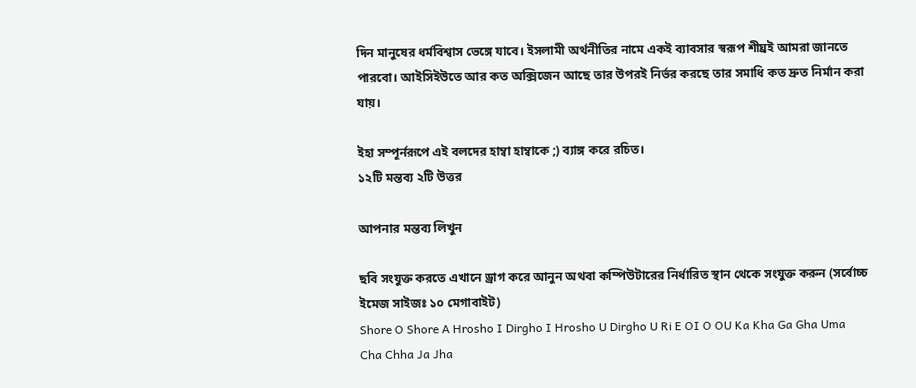দিন মানুষের ধর্মবিশ্বাস ভেঙ্গে যাবে। ইসলামী অর্থনীতির নামে একই ব্যাবসার স্বরূপ শীঘ্রই আমরা জানতে পারবো। আইসিইউতে আর কত অক্সিজেন আছে তার উপরই নির্ভর করছে তার সমাধি কত দ্রুত নির্মান করা যায়।

ইহা সম্পূর্নরূপে এই বলদের হাম্বা হাম্বাকে ;) ব্যাঙ্গ করে রচিত।
১২টি মন্তব্য ২টি উত্তর

আপনার মন্তব্য লিখুন

ছবি সংযুক্ত করতে এখানে ড্রাগ করে আনুন অথবা কম্পিউটারের নির্ধারিত স্থান থেকে সংযুক্ত করুন (সর্বোচ্চ ইমেজ সাইজঃ ১০ মেগাবাইট)
Shore O Shore A Hrosho I Dirgho I Hrosho U Dirgho U Ri E OI O OU Ka Kha Ga Gha Uma Cha Chha Ja Jha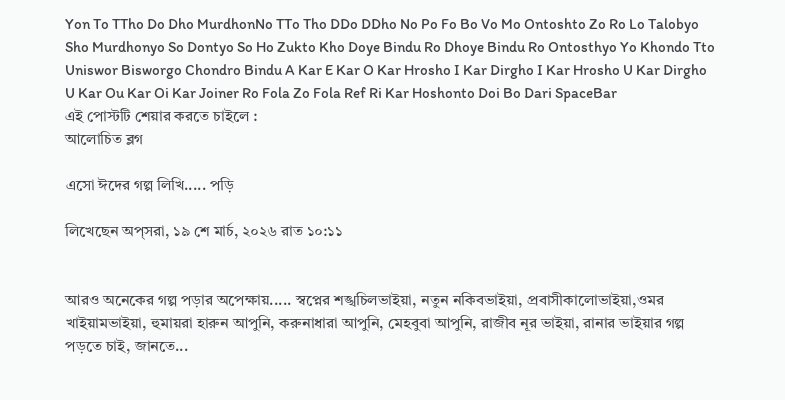Yon To TTho Do Dho MurdhonNo TTo Tho DDo DDho No Po Fo Bo Vo Mo Ontoshto Zo Ro Lo Talobyo Sho Murdhonyo So Dontyo So Ho Zukto Kho Doye Bindu Ro Dhoye Bindu Ro Ontosthyo Yo Khondo Tto Uniswor Bisworgo Chondro Bindu A Kar E Kar O Kar Hrosho I Kar Dirgho I Kar Hrosho U Kar Dirgho U Kar Ou Kar Oi Kar Joiner Ro Fola Zo Fola Ref Ri Kar Hoshonto Doi Bo Dari SpaceBar
এই পোস্টটি শেয়ার করতে চাইলে :
আলোচিত ব্লগ

এসো ঈদের গল্প লিখি..... পড়ি

লিখেছেন অপ্‌সরা, ১৯ শে মার্চ, ২০২৬ রাত ১০:১১


আরও অনেকের গল্প পড়ার অপেক্ষায়..... স্বপ্নের শঙ্খচিলভাইয়া, নতুন নকিবভাইয়া, প্রবাসীকালোভাইয়া,ওমর খাইয়ামভাইয়া, হুমায়রা হারুন আপুনি, করুনাধারা আপুনি, মেহবুবা আপুনি, রাজীব নূর ভাইয়া, রানার ভাইয়ার গল্প পড়তে চাই, জানতে...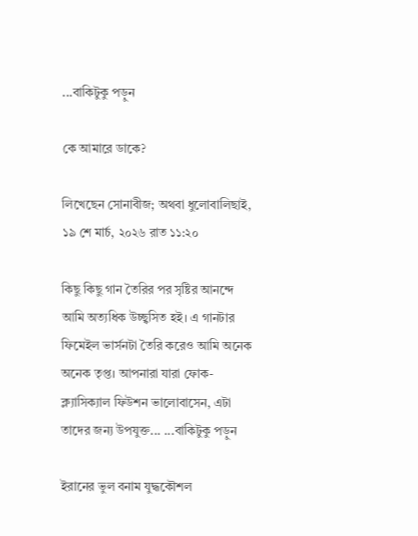...বাকিটুকু পড়ুন

কে আমারে ডাকে?

লিখেছেন সোনাবীজ; অথবা ধুলোবালিছাই, ১৯ শে মার্চ, ২০২৬ রাত ১১:২০

কিছু কিছু গান তৈরির পর সৃষ্টির আনন্দে আমি অত্যধিক উচ্ছ্বসিত হই। এ গানটার ফিমেইল ভার্সনটা তৈরি করেও আমি অনেক অনেক তৃপ্ত। আপনারা যারা ফোক-ক্ল্যাসিক্যাল ফিউশন ভালোবাসেন, এটা তাদের জন্য উপযুক্ত... ...বাকিটুকু পড়ুন

ইরানের ভুল বনাম যুদ্ধকৌশল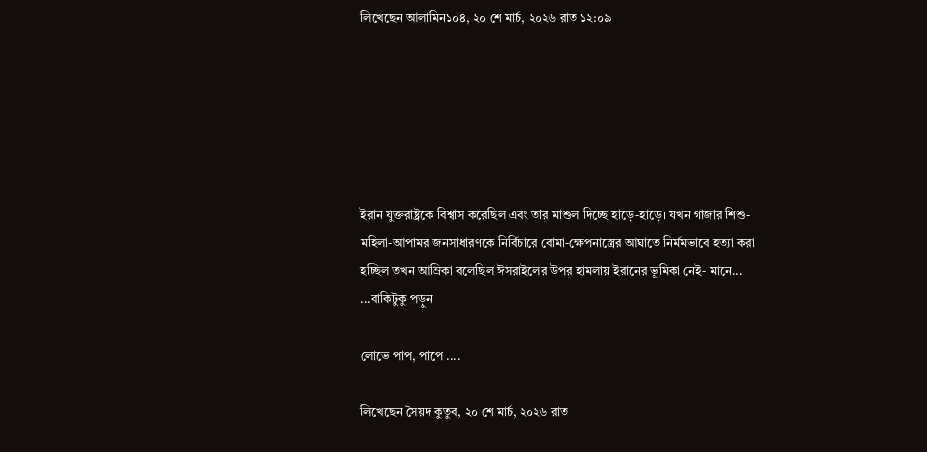লিখেছেন আলামিন১০৪, ২০ শে মার্চ, ২০২৬ রাত ১২:০৯






ইরান যুক্তরাষ্ট্রকে বিশ্বাস করেছিল এবং তার মাশুল দিচ্ছে হাড়ে-হাড়ে। যখন গাজার শিশু-মহিলা-আপামর জনসাধারণকে নির্বিচারে বোমা-ক্ষেপনাস্ত্রের আঘাতে নির্মমভাবে হত্যা করা হচ্ছিল তখন আম্রিকা বলেছিল ঈসরাইলের উপর হামলায় ইরানের ভূমিকা নেই- মানে... ...বাকিটুকু পড়ুন

লোভে পাপ, পাপে ....

লিখেছেন সৈয়দ কুতুব, ২০ শে মার্চ, ২০২৬ রাত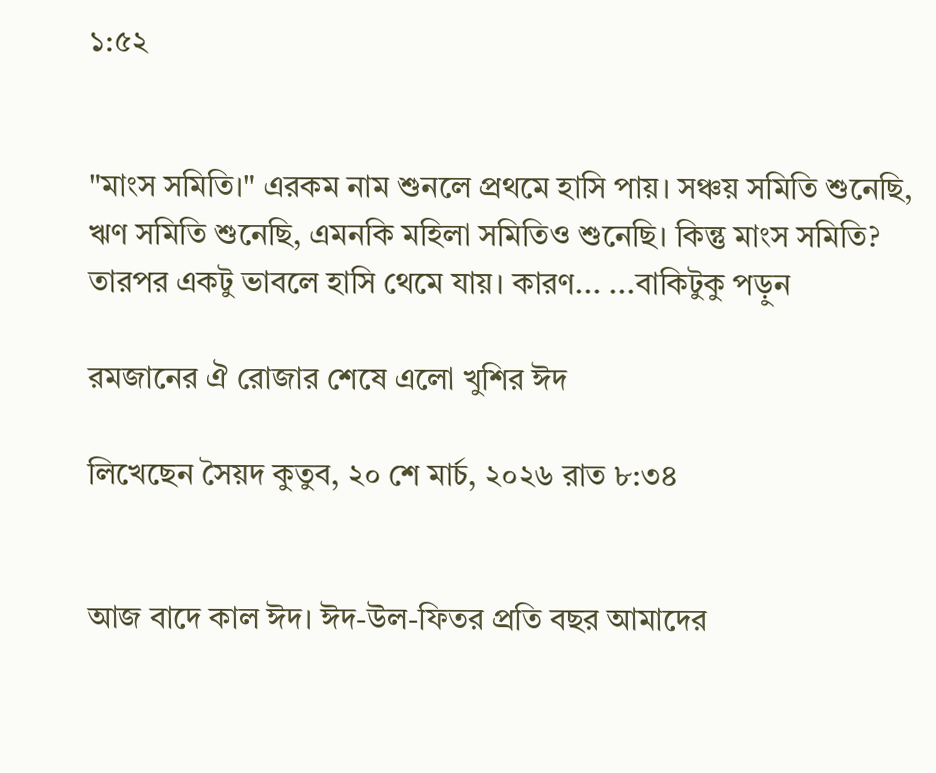১:৫২


"মাংস সমিতি।" এরকম নাম শুনলে প্রথমে হাসি পায়। সঞ্চয় সমিতি শুনেছি, ঋণ সমিতি শুনেছি, এমনকি মহিলা সমিতিও শুনেছি। কিন্তু মাংস সমিতি? তারপর একটু ভাবলে হাসি থেমে যায়। কারণ... ...বাকিটুকু পড়ুন

রমজানের ঐ রোজার শেষে এলো খুশির ঈদ

লিখেছেন সৈয়দ কুতুব, ২০ শে মার্চ, ২০২৬ রাত ৮:৩৪


আজ বাদে কাল ঈদ। ঈদ-উল-ফিতর প্রতি বছর আমাদের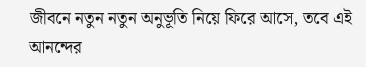জীবনে নতুন নতুন অনুভূতি নিয়ে ফিরে আসে, তবে এই আনন্দের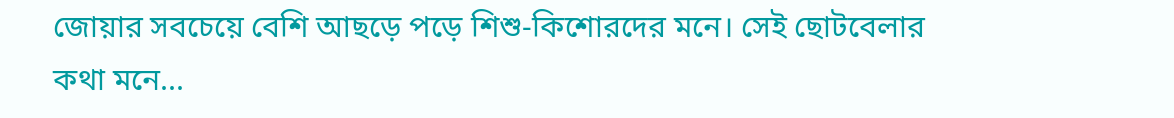জোয়ার সবচেয়ে বেশি আছড়ে পড়ে শিশু-কিশোরদের মনে। সেই ছোটবেলার কথা মনে...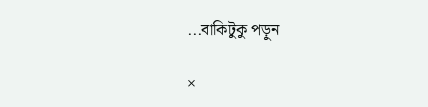...বাকিটুকু পড়ুন

×